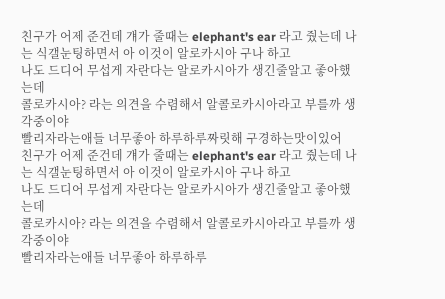친구가 어제 준건데 걔가 줄때는 elephant's ear 라고 줬는데 나는 식갤눈팅하면서 아 이것이 알로카시아 구나 하고
나도 드디어 무섭게 자란다는 알로카시아가 생긴줄알고 좋아했는데
콜로카시아? 라는 의견을 수렴해서 알콜로카시아라고 부를까 생각중이야
빨리자라는애들 너무좋아 하루하루짜릿해 구경하는맛이있어
친구가 어제 준건데 걔가 줄때는 elephant's ear 라고 줬는데 나는 식갤눈팅하면서 아 이것이 알로카시아 구나 하고
나도 드디어 무섭게 자란다는 알로카시아가 생긴줄알고 좋아했는데
콜로카시아? 라는 의견을 수렴해서 알콜로카시아라고 부를까 생각중이야
빨리자라는애들 너무좋아 하루하루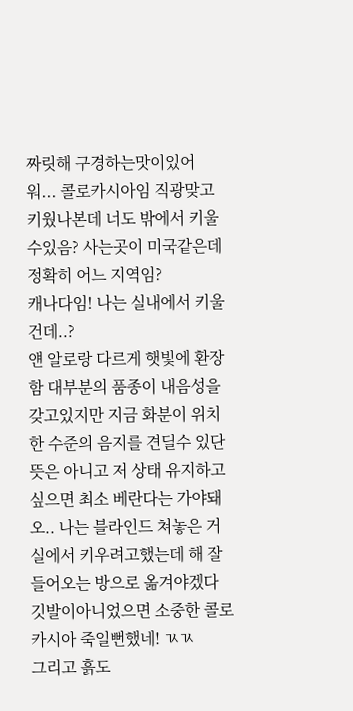짜릿해 구경하는맛이있어
워... 콜로카시아임 직광맞고 키웠나본데 너도 밖에서 키울수있음? 사는곳이 미국같은데 정확히 어느 지역임?
캐나다임! 나는 실내에서 키울건데..?
얜 알로랑 다르게 햇빛에 환장함 대부분의 품종이 내음성을 갖고있지만 지금 화분이 위치한 수준의 음지를 견딜수 있단 뜻은 아니고 저 상태 유지하고 싶으면 최소 베란다는 가야돼
오.. 나는 블라인드 쳐놓은 거실에서 키우려고했는데 해 잘들어오는 방으로 옮겨야겠다 깃발이아니었으면 소중한 콜로카시아 죽일뻔했네! ㄳㄳ
그리고 흙도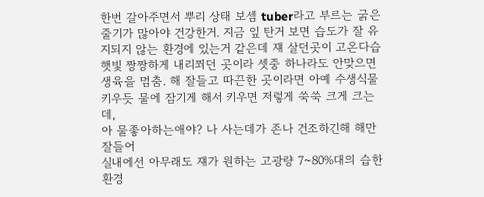한번 갈아주면서 뿌리 상태 보셈 tuber라고 부르는 굵은 줄기가 많아야 건강한거. 지금 잎 탄거 보면 습도가 잘 유지되지 않는 환경에 있는거 같은데 쟤 살던곳이 고온다습 햇빛 짱짱하게 내리쬐던 곳이라 셋중 하나라도 안맞으면 생육을 멈춤. 해 잘들고 따끈한 곳이라면 아예 수생식물 키우듯 물에 잠기게 해서 키우면 저렇게 쑥쑥 크게 크는데,
아 물좋아하는애야? 나 사는데가 존나 건조하긴해 해만잘들어
실내에선 아무래도 쟤가 원하는 고광량 7~80%대의 습한 환경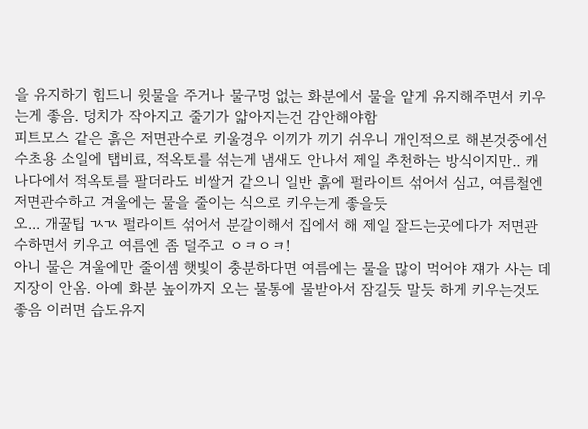을 유지하기 힘드니 윗물을 주거나 물구멍 없는 화분에서 물을 얕게 유지해주면서 키우는게 좋음. 덩치가 작아지고 줄기가 얇아지는건 감안해야함
피트모스 같은 흙은 저면관수로 키울경우 이끼가 끼기 쉬우니 개인적으로 해본것중에선 수초용 소일에 탭비료, 적옥토를 섞는게 냄새도 안나서 제일 추천하는 방식이지만.. 캐나다에서 적옥토를 팔더라도 비쌀거 같으니 일반 흙에 펄라이트 섞어서 심고, 여름철엔 저면관수하고 겨울에는 물을 줄이는 식으로 키우는게 좋을듯
오... 개꿀팁 ㄳㄳ 펄라이트 섞어서 분갈이해서 집에서 해 제일 잘드는곳에다가 저면관수하면서 키우고 여름엔 좀 덜주고 ㅇㅋㅇㅋ!
아니 물은 겨울에만 줄이셈 햇빛이 충분하다면 여름에는 물을 많이 먹어야 쟤가 사는 데 지장이 안옴. 아예 화분 높이까지 오는 물통에 물받아서 잠길듯 말듯 하게 키우는것도 좋음 이러면 습도유지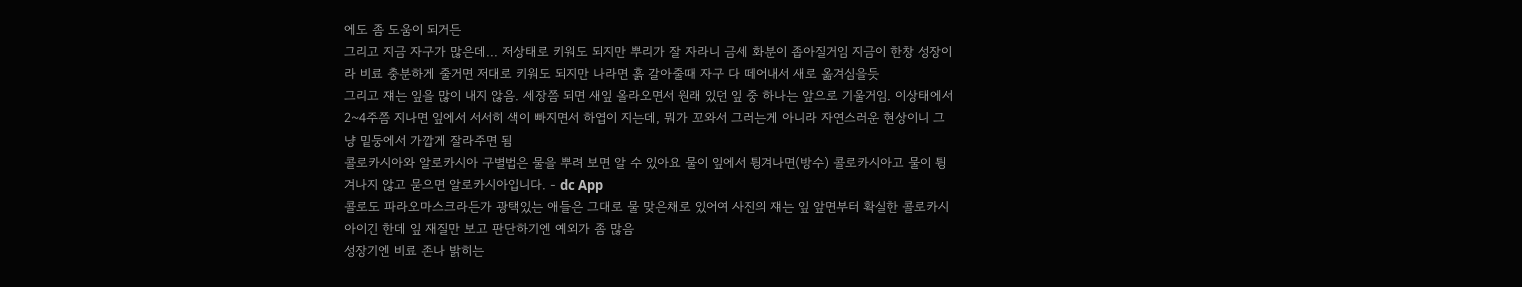에도 좀 도움이 되거든
그리고 지금 자구가 많은데... 저상태로 키워도 되지만 뿌리가 잘 자라니 금세 화분이 좁아질거임 지금이 한창 성장이라 비료 충분하게 줄거면 저대로 키워도 되지만 나라면 흙 갈아줄때 자구 다 떼어내서 새로 옮겨심을듯
그리고 쟤는 잎을 많이 내지 않음. 세장쯤 되면 새잎 올라오면서 원래 있던 잎 중 하나는 앞으로 기울거임. 이상태에서 2~4주쯤 지나면 잎에서 서서히 색이 빠지면서 하엽이 지는데, 뭐가 꼬와서 그러는게 아니라 자연스러운 현상이니 그냥 밑둥에서 가깝게 잘라주면 됨
콜로카시아와 알로카시아 구별법은 물을 뿌려 보면 알 수 있아요 물이 잎에서 튕겨나면(방수) 콜로카시아고 물이 튕겨나지 않고 묻으면 알로카시아입니다. - dc App
콜로도 파라오마스크라든가 광택있는 애들은 그대로 물 맞은채로 있어여 사진의 쟤는 잎 앞면부터 확실한 콜로카시아이긴 한데 잎 재질만 보고 판단하기엔 예외가 좀 많음
성장기엔 비료 존나 밝히는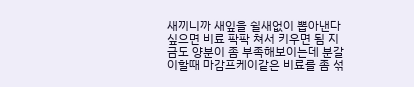새끼니까 새잎을 쉴새없이 뽑아낸다 싶으면 비료 팍팍 쳐서 키우면 됨 지금도 양분이 좀 부족해보이는데 분갈이할때 마감프케이같은 비료를 좀 섞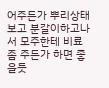어주든가 뿌리상태 보고 분갈이하고나서 모주한테 비료 좀 주든가 하면 좋을듯